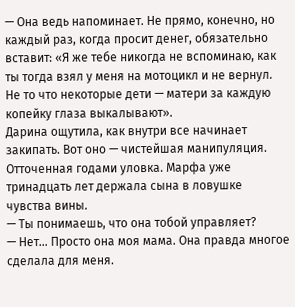— Она ведь напоминает. Не прямо, конечно, но каждый раз, когда просит денег, обязательно вставит: «Я же тебе никогда не вспоминаю, как ты тогда взял у меня на мотоцикл и не вернул. Не то что некоторые дети — матери за каждую копейку глаза выкалывают».
Дарина ощутила, как внутри все начинает закипать. Вот оно — чистейшая манипуляция. Отточенная годами уловка. Марфа уже тринадцать лет держала сына в ловушке чувства вины.
— Ты понимаешь, что она тобой управляет?
— Нет… Просто она моя мама. Она правда многое сделала для меня.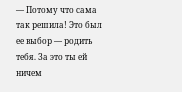— Потому что сама так решила! Это был ее выбор — родить тебя. За это ты ей ничем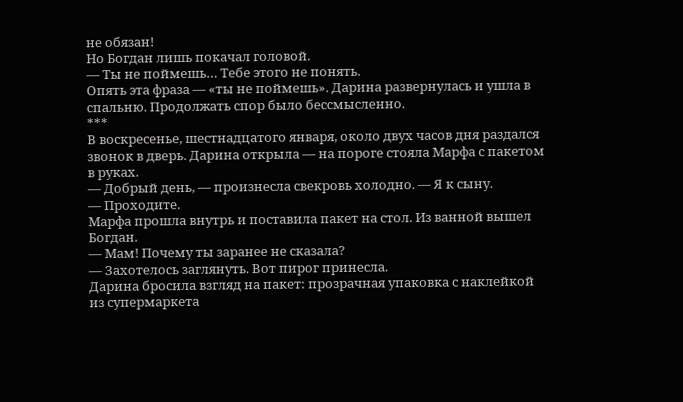не обязан!
Но Богдан лишь покачал головой.
— Ты не поймешь… Тебе этого не понять.
Опять эта фраза — «ты не поймешь». Дарина развернулась и ушла в спальню. Продолжать спор было бессмысленно.
***
В воскресенье, шестнадцатого января, около двух часов дня раздался звонок в дверь. Дарина открыла — на пороге стояла Марфа с пакетом в руках.
— Добрый день, — произнесла свекровь холодно. — Я к сыну.
— Проходите.
Марфа прошла внутрь и поставила пакет на стол. Из ванной вышел Богдан.
— Мам! Почему ты заранее не сказала?
— Захотелось заглянуть. Вот пирог принесла.
Дарина бросила взгляд на пакет: прозрачная упаковка с наклейкой из супермаркета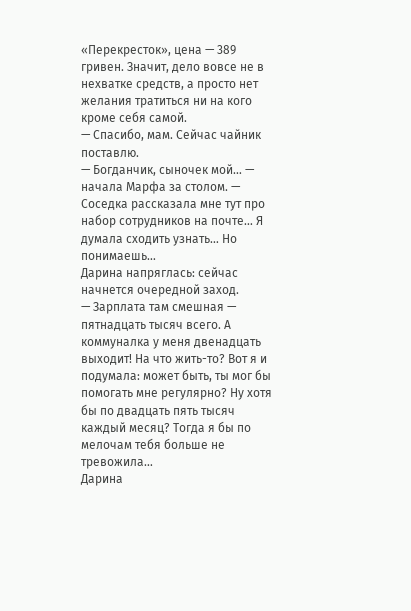«Перекресток», цена — 389 гривен. Значит, дело вовсе не в нехватке средств, а просто нет желания тратиться ни на кого кроме себя самой.
— Спасибо, мам. Сейчас чайник поставлю.
— Богданчик, сыночек мой… — начала Марфа за столом. — Соседка рассказала мне тут про набор сотрудников на почте… Я думала сходить узнать… Но понимаешь…
Дарина напряглась: сейчас начнется очередной заход.
— Зарплата там смешная — пятнадцать тысяч всего. А коммуналка у меня двенадцать выходит! На что жить-то? Вот я и подумала: может быть, ты мог бы помогать мне регулярно? Ну хотя бы по двадцать пять тысяч каждый месяц? Тогда я бы по мелочам тебя больше не тревожила…
Дарина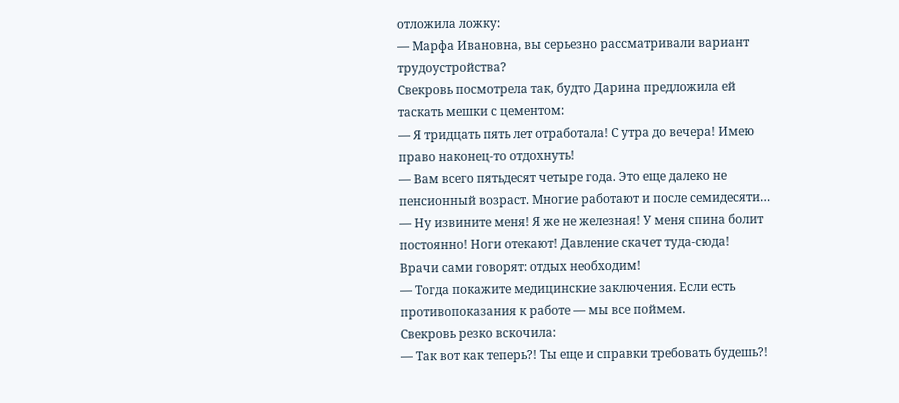отложила ложку:
— Марфа Ивановна, вы серьезно рассматривали вариант трудоустройства?
Свекровь посмотрела так, будто Дарина предложила ей таскать мешки с цементом:
— Я тридцать пять лет отработала! С утра до вечера! Имею право наконец-то отдохнуть!
— Вам всего пятьдесят четыре года. Это еще далеко не пенсионный возраст. Многие работают и после семидесяти…
— Ну извините меня! Я же не железная! У меня спина болит постоянно! Ноги отекают! Давление скачет туда-сюда! Врачи сами говорят: отдых необходим!
— Тогда покажите медицинские заключения. Если есть противопоказания к работе — мы все поймем.
Свекровь резко вскочила:
— Так вот как теперь?! Ты еще и справки требовать будешь?!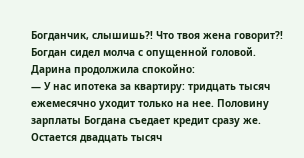Богданчик, слышишь?! Что твоя жена говорит?!
Богдан сидел молча с опущенной головой.
Дарина продолжила спокойно:
— У нас ипотека за квартиру: тридцать тысяч ежемесячно уходит только на нее. Половину зарплаты Богдана съедает кредит сразу же. Остается двадцать тысяч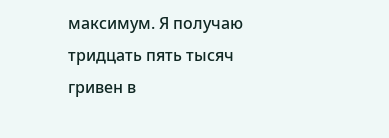максимум. Я получаю тридцать пять тысяч гривен в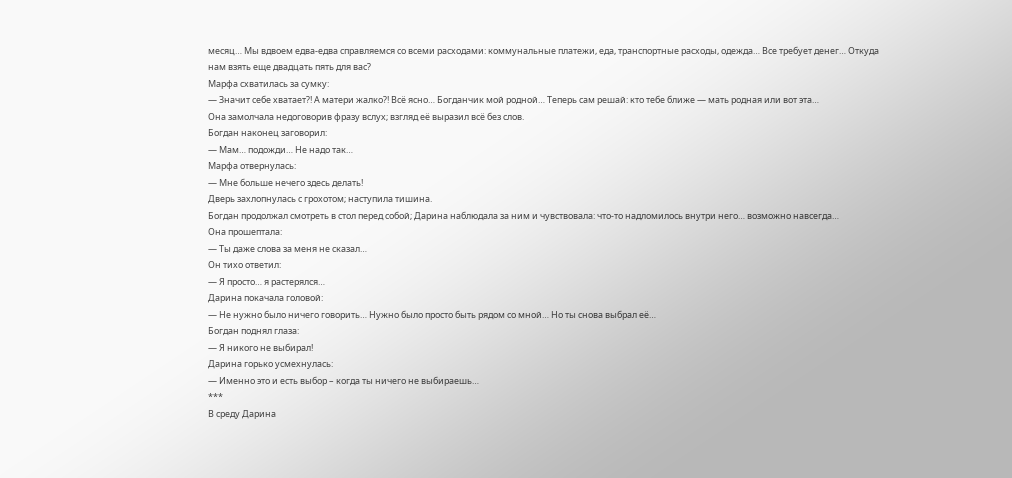месяц… Мы вдвоем едва-едва справляемся со всеми расходами: коммунальные платежи, еда, транспортные расходы, одежда… Все требует денег… Откуда нам взять еще двадцать пять для вас?
Марфа схватилась за сумку:
— Значит себе хватает?! А матери жалко?! Всё ясно… Богданчик мой родной… Теперь сам решай: кто тебе ближе — мать родная или вот эта…
Она замолчала недоговорив фразу вслух; взгляд её выразил всё без слов.
Богдан наконец заговорил:
— Мам… подожди… Не надо так…
Марфа отвернулась:
— Мне больше нечего здесь делать!
Дверь захлопнулась с грохотом; наступила тишина.
Богдан продолжал смотреть в стол перед собой; Дарина наблюдала за ним и чувствовала: что-то надломилось внутри него… возможно навсегда…
Она прошептала:
— Ты даже слова за меня не сказал…
Он тихо ответил:
— Я просто… я растерялся…
Дарина покачала головой:
— Не нужно было ничего говорить… Нужно было просто быть рядом со мной… Но ты снова выбрал её…
Богдан поднял глаза:
— Я никого не выбирал!
Дарина горько усмехнулась:
— Именно это и есть выбор – когда ты ничего не выбираешь…
***
В среду Дарина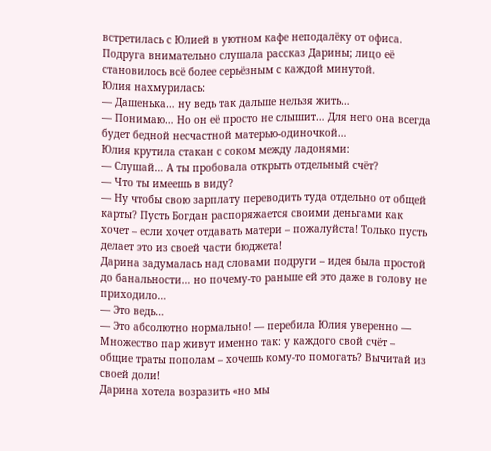встретилась с Юлией в уютном кафе неподалёку от офиса. Подруга внимательно слушала рассказ Дарины; лицо её становилось всё более серьёзным с каждой минутой.
Юлия нахмурилась:
― Дашенька… ну ведь так дальше нельзя жить…
― Понимаю… Но он её просто не слышит… Для него она всегда будет бедной несчастной матерью-одиночкой…
Юлия крутила стакан с соком между ладонями:
― Слушай… А ты пробовала открыть отдельный счёт?
― Что ты имеешь в виду?
― Ну чтобы свою зарплату переводить туда отдельно от общей карты? Пусть Богдан распоряжается своими деньгами как хочет – если хочет отдавать матери – пожалуйста! Только пусть делает это из своей части бюджета!
Дарина задумалась над словами подруги – идея была простой до банальности… но почему-то раньше ей это даже в голову не приходило…
― Это ведь…
― Это абсолютно нормально! ― перебила Юлия уверенно ― Множество пар живут именно так: у каждого свой счёт – общие траты пополам – хочешь кому-то помогать? Вычитай из своей доли!
Дарина хотела возразить «но мы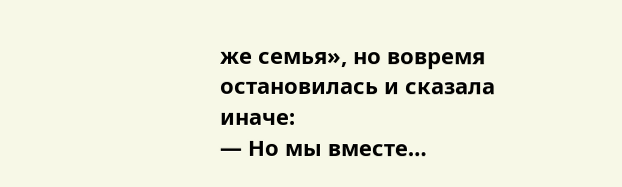же семья», но вовремя остановилась и сказала иначе:
― Но мы вместе…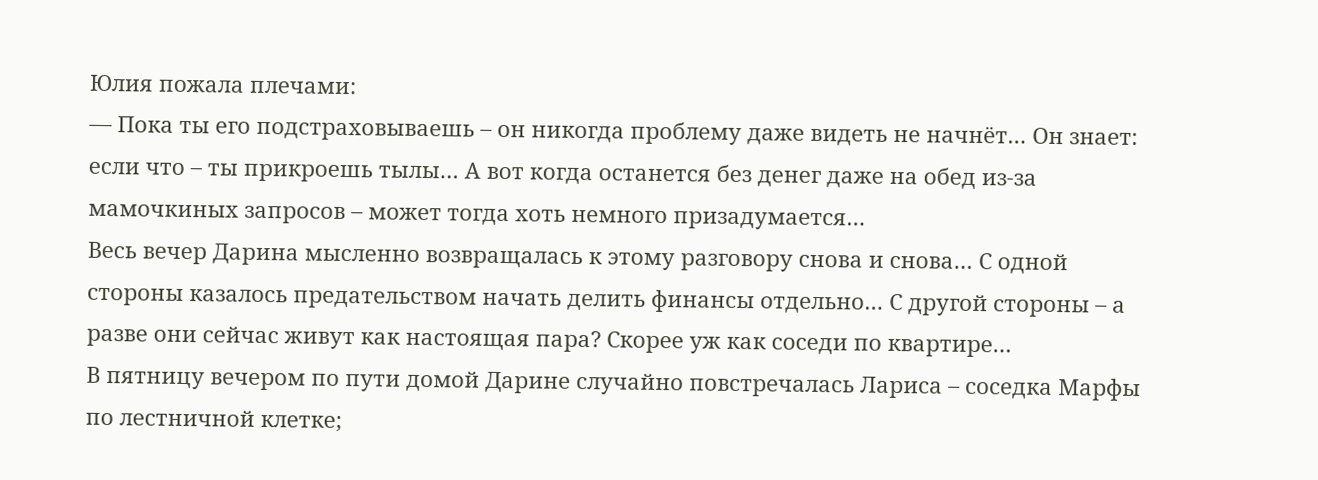Юлия пожала плечами:
― Пока ты его подстраховываешь – он никогда проблему даже видеть не начнёт… Он знает: если что – ты прикроешь тылы… А вот когда останется без денег даже на обед из-за мамочкиных запросов – может тогда хоть немного призадумается…
Весь вечер Дарина мысленно возвращалась к этому разговору снова и снова… С одной стороны казалось предательством начать делить финансы отдельно… С другой стороны – а разве они сейчас живут как настоящая пара? Скорее уж как соседи по квартире…
В пятницу вечером по пути домой Дарине случайно повстречалась Лариса – соседка Марфы по лестничной клетке;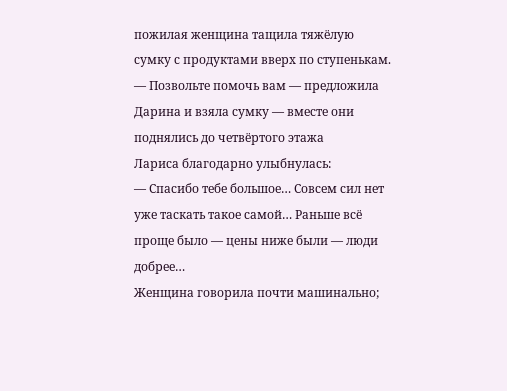пожилая женщина тащила тяжёлую сумку с продуктами вверх по ступенькам.
― Позвольте помочь вам ― предложила Дарина и взяла сумку ― вместе они поднялись до четвёртого этажа
Лариса благодарно улыбнулась:
― Спасибо тебе большое… Совсем сил нет уже таскать такое самой… Раньше всё проще было — цены ниже были — люди добрее…
Женщина говорила почти машинально;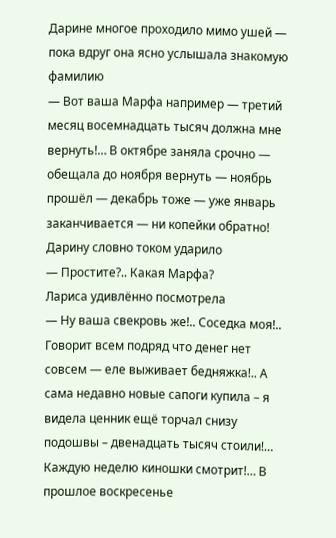Дарине многое проходило мимо ушей — пока вдруг она ясно услышала знакомую фамилию
― Вот ваша Марфа например — третий месяц восемнадцать тысяч должна мне вернуть!… В октябре заняла срочно — обещала до ноября вернуть — ноябрь прошёл — декабрь тоже — уже январь заканчивается — ни копейки обратно!
Дарину словно током ударило
― Простите?.. Какая Марфа?
Лариса удивлённо посмотрела
― Ну ваша свекровь же!.. Соседка моя!.. Говорит всем подряд что денег нет совсем — еле выживает бедняжка!.. А сама недавно новые сапоги купила – я видела ценник ещё торчал снизу подошвы – двенадцать тысяч стоили!… Каждую неделю киношки смотрит!… В прошлое воскресенье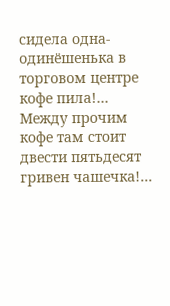сидела одна-одинёшенька в торговом центре кофе пила!… Между прочим кофе там стоит двести пятьдесят гривен чашечка!…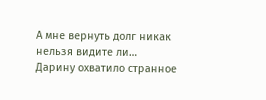А мне вернуть долг никак нельзя видите ли…
Дарину охватило странное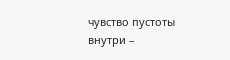чувство пустоты внутри –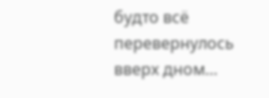будто всё перевернулось вверх дном…